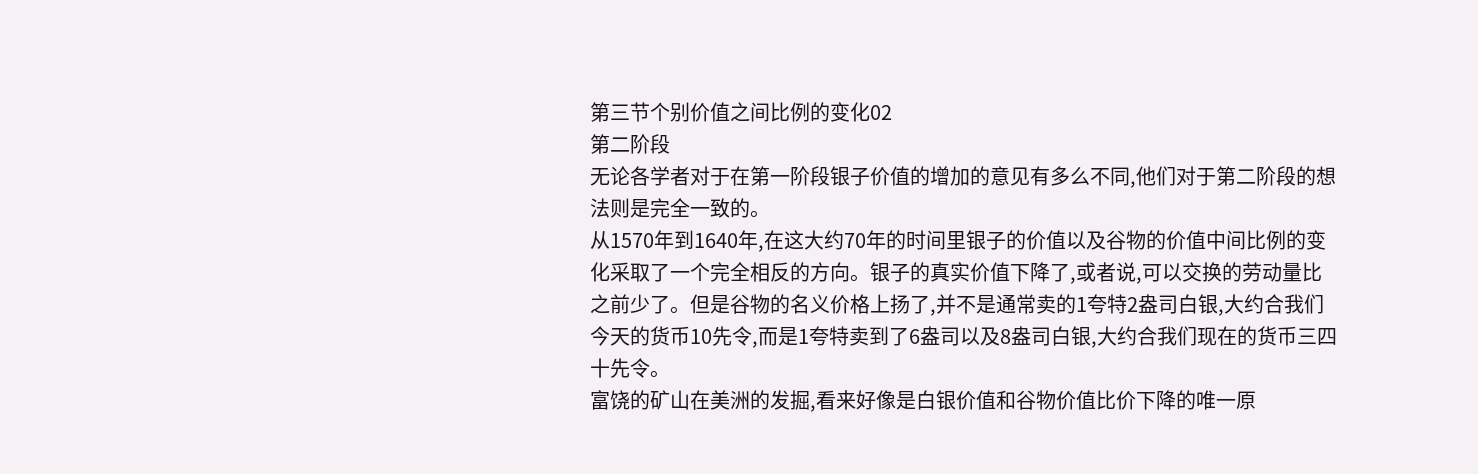第三节个别价值之间比例的变化02
第二阶段
无论各学者对于在第一阶段银子价值的增加的意见有多么不同,他们对于第二阶段的想法则是完全一致的。
从1570年到1640年,在这大约70年的时间里银子的价值以及谷物的价值中间比例的变化采取了一个完全相反的方向。银子的真实价值下降了,或者说,可以交换的劳动量比之前少了。但是谷物的名义价格上扬了,并不是通常卖的1夸特2盎司白银,大约合我们今天的货币10先令,而是1夸特卖到了6盎司以及8盎司白银,大约合我们现在的货币三四十先令。
富饶的矿山在美洲的发掘,看来好像是白银价值和谷物价值比价下降的唯一原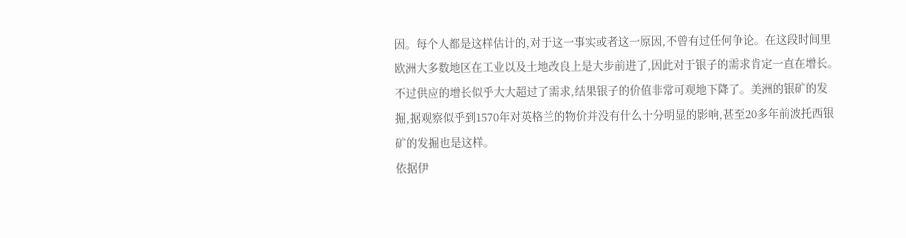因。每个人都是这样估计的,对于这一事实或者这一原因,不曾有过任何争论。在这段时间里欧洲大多数地区在工业以及土地改良上是大步前进了,因此对于银子的需求肯定一直在增长。不过供应的增长似乎大大超过了需求,结果银子的价值非常可观地下降了。美洲的银矿的发掘,据观察似乎到1570年对英格兰的物价并没有什么十分明显的影响,甚至20多年前波托西银矿的发掘也是这样。
依据伊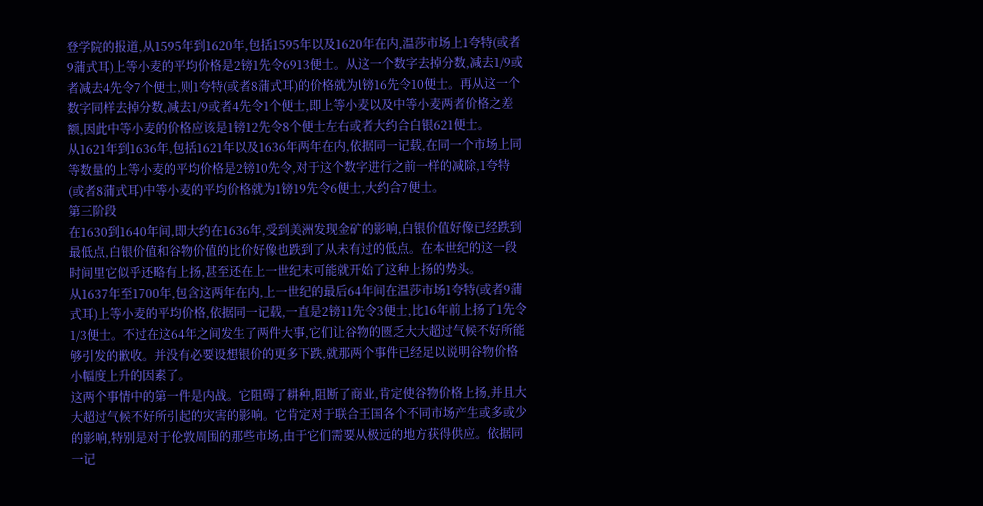登学院的报道,从1595年到1620年,包括1595年以及1620年在内,温莎市场上1夸特(或者9蒲式耳)上等小麦的平均价格是2镑1先令6913便士。从这一个数字去掉分数,减去1/9或者减去4先令7个便士,则1夸特(或者8蒲式耳)的价格就为l镑16先令10便士。再从这一个数字同样去掉分数,减去1/9或者4先令1个便士,即上等小麦以及中等小麦两者价格之差额,因此中等小麦的价格应该是1镑12先令8个便士左右或者大约合白银621便士。
从1621年到1636年,包括1621年以及1636年两年在内,依据同一记载,在同一个市场上同等数量的上等小麦的平均价格是2镑10先令,对于这个数字进行之前一样的减除,1夸特(或者8蒲式耳)中等小麦的平均价格就为1镑19先令6便士,大约合7便士。
第三阶段
在1630到1640年间,即大约在1636年,受到美洲发现金矿的影响,白银价值好像已经跌到最低点,白银价值和谷物价值的比价好像也跌到了从未有过的低点。在本世纪的这一段时间里它似乎还略有上扬,甚至还在上一世纪末可能就开始了这种上扬的势头。
从1637年至1700年,包含这两年在内,上一世纪的最后64年间在温莎市场1夸特(或者9蒲式耳)上等小麦的平均价格,依据同一记载,一直是2镑11先令3便士,比16年前上扬了1先令1/3便士。不过在这64年之间发生了两件大事,它们让谷物的匮乏大大超过气候不好所能够引发的歉收。并没有必要设想银价的更多下跌,就那两个事件已经足以说明谷物价格小幅度上升的因素了。
这两个事情中的第一件是内战。它阻碍了耕种,阻断了商业,肯定使谷物价格上扬,并且大大超过气候不好所引起的灾害的影响。它肯定对于联合王国各个不同市场产生或多或少的影响,特别是对于伦敦周围的那些市场,由于它们需要从极远的地方获得供应。依据同一记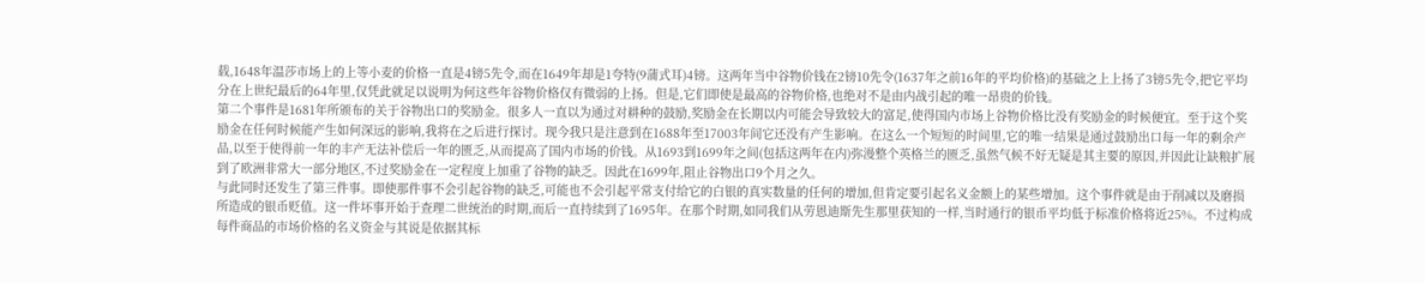载,1648年温莎市场上的上等小麦的价格一直是4镑5先令,而在1649年却是1夸特(9蒲式耳)4镑。这两年当中谷物价钱在2镑10先令(1637年之前16年的平均价格)的基础之上上扬了3镑5先令,把它平均分在上世纪最后的64年里,仅凭此就足以说明为何这些年谷物价格仅有微弱的上扬。但是,它们即使是最高的谷物价格,也绝对不是由内战引起的唯一昂贵的价钱。
第二个事件是1681年所颁布的关于谷物出口的奖励金。很多人一直以为通过对耕种的鼓励,奖励金在长期以内可能会导致较大的富足,使得国内市场上谷物价格比没有奖励金的时候便宜。至于这个奖励金在任何时候能产生如何深远的影响,我将在之后进行探讨。现今我只是注意到在1688年至17003年间它还没有产生影响。在这么一个短短的时间里,它的唯一结果是通过鼓励出口每一年的剩余产品,以至于使得前一年的丰产无法补偿后一年的匮乏,从而提高了国内市场的价钱。从1693到1699年之间(包括这两年在内)弥漫整个英格兰的匮乏,虽然气候不好无疑是其主要的原因,并因此让缺粮扩展到了欧洲非常大一部分地区,不过奖励金在一定程度上加重了谷物的缺乏。因此在1699年,阻止谷物出口9个月之久。
与此同时还发生了第三件事。即使那件事不会引起谷物的缺乏,可能也不会引起平常支付给它的白银的真实数量的任何的增加,但肯定要引起名义金额上的某些增加。这个事件就是由于削减以及磨损所造成的银币贬值。这一件坏事开始于查理二世统治的时期,而后一直持续到了1695年。在那个时期,如同我们从劳恩迪斯先生那里获知的一样,当时通行的银币平均低于标准价格将近25%。不过构成每件商品的市场价格的名义资金与其说是依据其标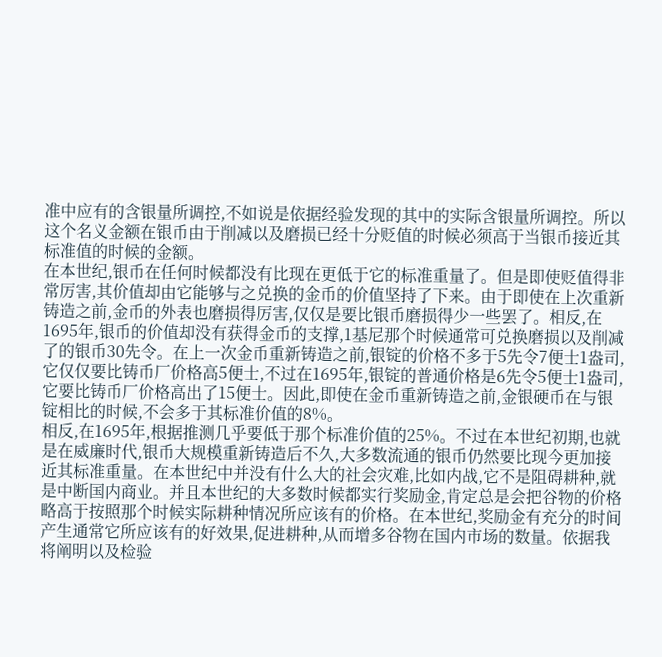准中应有的含银量所调控,不如说是依据经验发现的其中的实际含银量所调控。所以这个名义金额在银币由于削减以及磨损已经十分贬值的时候必须高于当银币接近其标准值的时候的金额。
在本世纪,银币在任何时候都没有比现在更低于它的标准重量了。但是即使贬值得非常厉害,其价值却由它能够与之兑换的金币的价值坚持了下来。由于即使在上次重新铸造之前,金币的外表也磨损得厉害,仅仅是要比银币磨损得少一些罢了。相反,在1695年,银币的价值却没有获得金币的支撑,1基尼那个时候通常可兑换磨损以及削减了的银币30先令。在上一次金币重新铸造之前,银锭的价格不多于5先令7便士1盎司,它仅仅要比铸币厂价格高5便士,不过在1695年,银锭的普通价格是6先令5便士1盎司,它要比铸币厂价格高出了15便士。因此,即使在金币重新铸造之前,金银硬币在与银锭相比的时候,不会多于其标准价值的8%。
相反,在1695年,根据推测几乎要低于那个标准价值的25%。不过在本世纪初期,也就是在威廉时代,银币大规模重新铸造后不久,大多数流通的银币仍然要比现今更加接近其标准重量。在本世纪中并没有什么大的社会灾难,比如内战,它不是阻碍耕种,就是中断国内商业。并且本世纪的大多数时候都实行奖励金,肯定总是会把谷物的价格略高于按照那个时候实际耕种情况所应该有的价格。在本世纪,奖励金有充分的时间产生通常它所应该有的好效果,促进耕种,从而增多谷物在国内市场的数量。依据我将阐明以及检验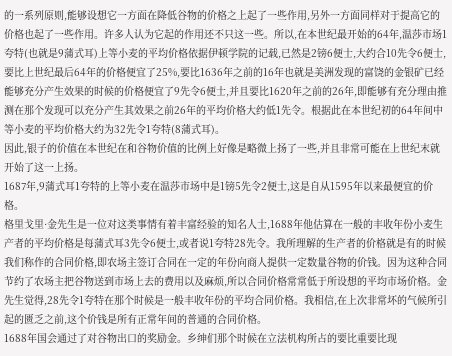的一系列原则,能够设想它一方面在降低谷物的价格之上起了一些作用,另外一方面同样对于提高它的价格也起了一些作用。许多人认为它起的作用还不只这一些。所以,在本世纪最开始的64年,温莎市场1夸特(也就是9蒲式耳)上等小麦的平均价格依据伊顿学院的记载,已然是2镑6便士,大约合10先令6便士,要比上世纪最后64年的价格便宜了25%,要比1636年之前的16年也就是美洲发现的富饶的金银矿已经能够充分产生效果的时候的价格便宜了9先令6便士,并且要比1620年之前的26年,即能够有充分理由推测在那个发现可以充分产生其效果之前26年的平均价格大约低1先令。根据此在本世纪初的64年间中等小麦的平均价格大约为32先令1夸特(8蒲式耳)。
因此,银子的价值在本世纪在和谷物价值的比例上好像是略微上扬了一些,并且非常可能在上世纪末就开始了这一上扬。
1687年,9蒲式耳1夸特的上等小麦在温莎市场中是1镑5先令2便士,这是自从1595年以来最便宜的价格。
格里戈里·金先生是一位对这类事情有着丰富经验的知名人士,1688年他估算在一般的丰收年份小麦生产者的平均价格是每蒲式耳3先令6便士,或者说1夸特28先令。我所理解的生产者的价格就是有的时候我们称作的合同价格,即农场主签订合同在一定的年份向商人提供一定数量谷物的价钱。因为这种合同节约了农场主把谷物送到市场上去的费用以及麻烦,所以合同价格常常低于所设想的平均市场价格。金先生觉得,28先令1夸特在那个时候是一般丰收年份的平均合同价格。我相信,在上次非常坏的气候所引起的匮乏之前,这个价钱是所有正常年间的普通的合同价格。
1688年国会通过了对谷物出口的奖励金。乡绅们那个时候在立法机构所占的要比重要比现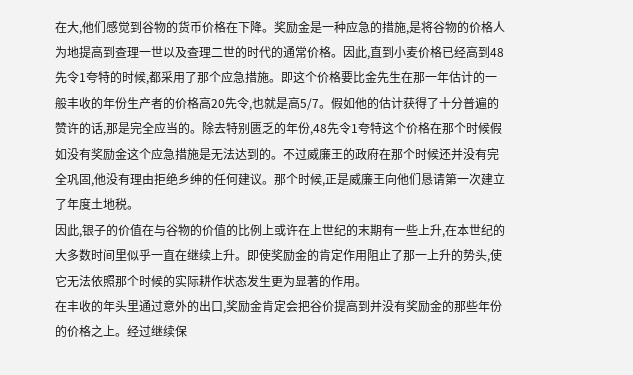在大,他们感觉到谷物的货币价格在下降。奖励金是一种应急的措施,是将谷物的价格人为地提高到查理一世以及查理二世的时代的通常价格。因此,直到小麦价格已经高到48先令1夸特的时候,都采用了那个应急措施。即这个价格要比金先生在那一年估计的一般丰收的年份生产者的价格高20先令,也就是高5/7。假如他的估计获得了十分普遍的赞许的话,那是完全应当的。除去特别匮乏的年份,48先令1夸特这个价格在那个时候假如没有奖励金这个应急措施是无法达到的。不过威廉王的政府在那个时候还并没有完全巩固,他没有理由拒绝乡绅的任何建议。那个时候,正是威廉王向他们恳请第一次建立了年度土地税。
因此,银子的价值在与谷物的价值的比例上或许在上世纪的末期有一些上升,在本世纪的大多数时间里似乎一直在继续上升。即使奖励金的肯定作用阻止了那一上升的势头,使它无法依照那个时候的实际耕作状态发生更为显著的作用。
在丰收的年头里通过意外的出口,奖励金肯定会把谷价提高到并没有奖励金的那些年份的价格之上。经过继续保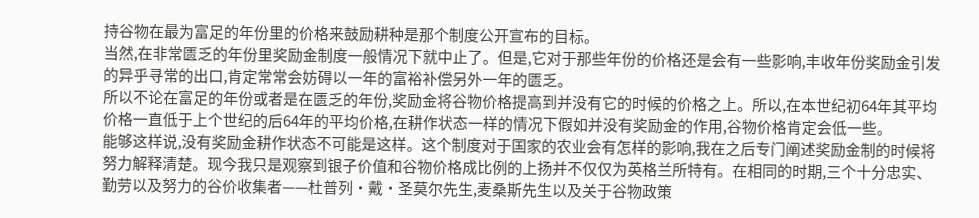持谷物在最为富足的年份里的价格来鼓励耕种是那个制度公开宣布的目标。
当然,在非常匮乏的年份里奖励金制度一般情况下就中止了。但是,它对于那些年份的价格还是会有一些影响,丰收年份奖励金引发的异乎寻常的出口,肯定常常会妨碍以一年的富裕补偿另外一年的匮乏。
所以不论在富足的年份或者是在匮乏的年份,奖励金将谷物价格提高到并没有它的时候的价格之上。所以,在本世纪初64年其平均价格一直低于上个世纪的后64年的平均价格,在耕作状态一样的情况下假如并没有奖励金的作用,谷物价格肯定会低一些。
能够这样说,没有奖励金耕作状态不可能是这样。这个制度对于国家的农业会有怎样的影响,我在之后专门阐述奖励金制的时候将努力解释清楚。现今我只是观察到银子价值和谷物价格成比例的上扬并不仅仅为英格兰所特有。在相同的时期,三个十分忠实、勤劳以及努力的谷价收集者——杜普列·戴·圣莫尔先生,麦桑斯先生以及关于谷物政策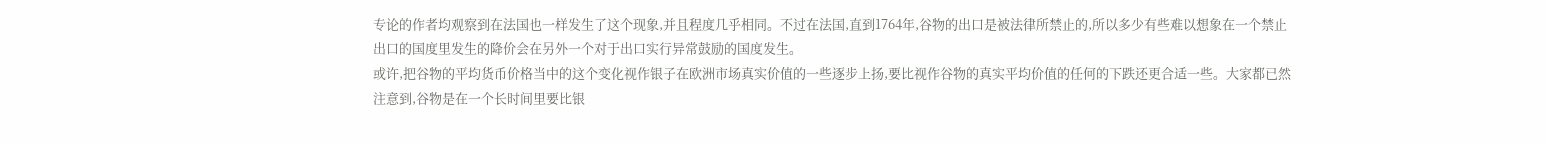专论的作者均观察到在法国也一样发生了这个现象,并且程度几乎相同。不过在法国,直到1764年,谷物的出口是被法律所禁止的,所以多少有些难以想象在一个禁止出口的国度里发生的降价会在另外一个对于出口实行异常鼓励的国度发生。
或许,把谷物的平均货币价格当中的这个变化视作银子在欧洲市场真实价值的一些逐步上扬,要比视作谷物的真实平均价值的任何的下跌还更合适一些。大家都已然注意到,谷物是在一个长时间里要比银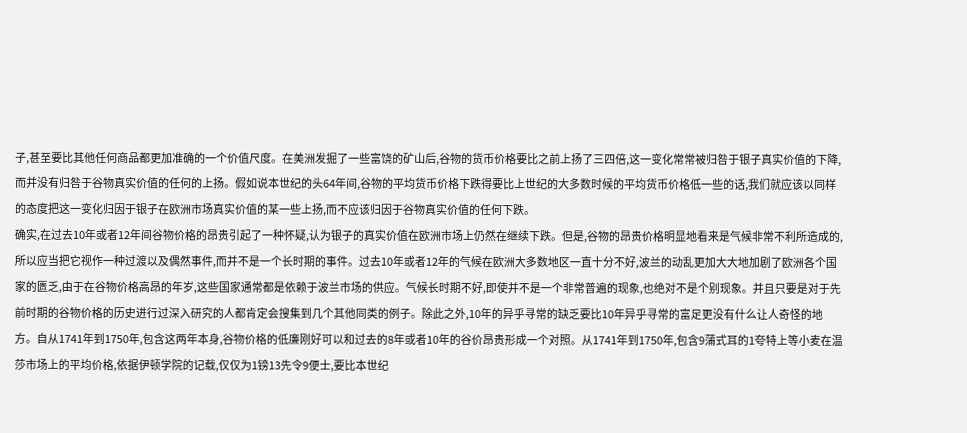子,甚至要比其他任何商品都更加准确的一个价值尺度。在美洲发掘了一些富饶的矿山后,谷物的货币价格要比之前上扬了三四倍,这一变化常常被归咎于银子真实价值的下降,而并没有归咎于谷物真实价值的任何的上扬。假如说本世纪的头64年间,谷物的平均货币价格下跌得要比上世纪的大多数时候的平均货币价格低一些的话,我们就应该以同样的态度把这一变化归因于银子在欧洲市场真实价值的某一些上扬,而不应该归因于谷物真实价值的任何下跌。
确实,在过去10年或者12年间谷物价格的昂贵引起了一种怀疑,认为银子的真实价值在欧洲市场上仍然在继续下跌。但是,谷物的昂贵价格明显地看来是气候非常不利所造成的,所以应当把它视作一种过渡以及偶然事件,而并不是一个长时期的事件。过去10年或者12年的气候在欧洲大多数地区一直十分不好,波兰的动乱更加大大地加剧了欧洲各个国家的匮乏,由于在谷物价格高昂的年岁,这些国家通常都是依赖于波兰市场的供应。气候长时期不好,即使并不是一个非常普遍的现象,也绝对不是个别现象。并且只要是对于先前时期的谷物价格的历史进行过深入研究的人都肯定会搜集到几个其他同类的例子。除此之外,10年的异乎寻常的缺乏要比10年异乎寻常的富足更没有什么让人奇怪的地方。自从1741年到1750年,包含这两年本身,谷物价格的低廉刚好可以和过去的8年或者10年的谷价昂贵形成一个对照。从1741年到1750年,包含9蒲式耳的1夸特上等小麦在温莎市场上的平均价格,依据伊顿学院的记载,仅仅为1镑13先令9便士,要比本世纪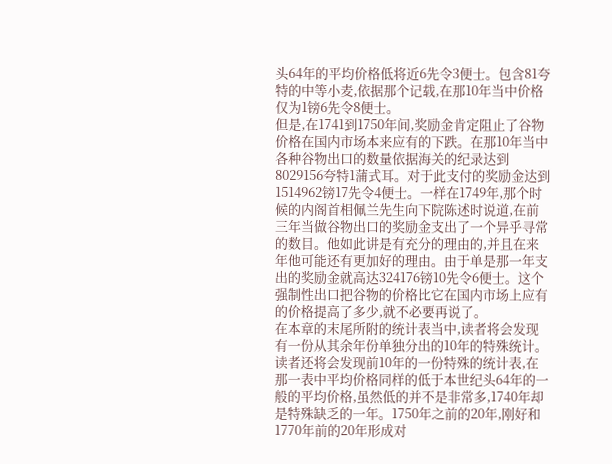头64年的平均价格低将近6先令3便士。包含81夸特的中等小麦,依据那个记载,在那10年当中价格仅为1镑6先令8便士。
但是,在1741到1750年间,奖励金肯定阻止了谷物价格在国内市场本来应有的下跌。在那10年当中各种谷物出口的数量依据海关的纪录达到8029156夸特1蒲式耳。对于此支付的奖励金达到1514962镑17先令4便士。一样在1749年,那个时候的内阁首相佩兰先生向下院陈述时说道,在前三年当做谷物出口的奖励金支出了一个异乎寻常的数目。他如此讲是有充分的理由的,并且在来年他可能还有更加好的理由。由于单是那一年支出的奖励金就高达324176镑10先令6便士。这个强制性出口把谷物的价格比它在国内市场上应有的价格提高了多少,就不必要再说了。
在本章的末尾所附的统计表当中,读者将会发现有一份从其余年份单独分出的10年的特殊统计。读者还将会发现前10年的一份特殊的统计表,在那一表中平均价格同样的低于本世纪头64年的一般的平均价格,虽然低的并不是非常多,1740年却是特殊缺乏的一年。1750年之前的20年,刚好和1770年前的20年形成对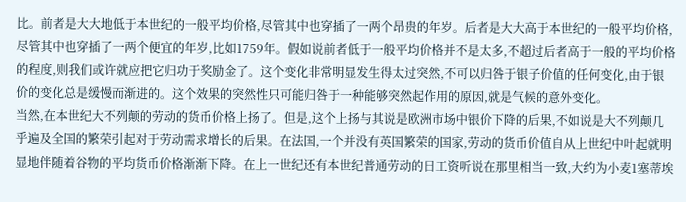比。前者是大大地低于本世纪的一般平均价格,尽管其中也穿插了一两个昂贵的年岁。后者是大大高于本世纪的一般平均价格,尽管其中也穿插了一两个便宜的年岁,比如1759年。假如说前者低于一般平均价格并不是太多,不超过后者高于一般的平均价格的程度,则我们或许就应把它归功于奖励金了。这个变化非常明显发生得太过突然,不可以归咎于银子价值的任何变化,由于银价的变化总是缓慢而渐进的。这个效果的突然性只可能归咎于一种能够突然起作用的原因,就是气候的意外变化。
当然,在本世纪大不列颠的劳动的货币价格上扬了。但是,这个上扬与其说是欧洲市场中银价下降的后果,不如说是大不列颠几乎遍及全国的繁荣引起对于劳动需求增长的后果。在法国,一个并没有英国繁荣的国家,劳动的货币价值自从上世纪中叶起就明显地伴随着谷物的平均货币价格渐渐下降。在上一世纪还有本世纪普通劳动的日工资听说在那里相当一致,大约为小麦1塞蒂埃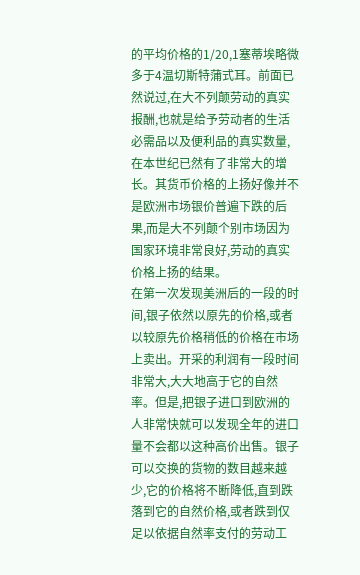的平均价格的1/20,1塞蒂埃略微多于4温切斯特蒲式耳。前面已然说过,在大不列颠劳动的真实报酬,也就是给予劳动者的生活必需品以及便利品的真实数量,在本世纪已然有了非常大的增长。其货币价格的上扬好像并不是欧洲市场银价普遍下跌的后果,而是大不列颠个别市场因为国家环境非常良好,劳动的真实价格上扬的结果。
在第一次发现美洲后的一段的时间,银子依然以原先的价格,或者以较原先价格稍低的价格在市场上卖出。开采的利润有一段时间非常大,大大地高于它的自然率。但是,把银子进口到欧洲的人非常快就可以发现全年的进口量不会都以这种高价出售。银子可以交换的货物的数目越来越少,它的价格将不断降低,直到跌落到它的自然价格,或者跌到仅足以依据自然率支付的劳动工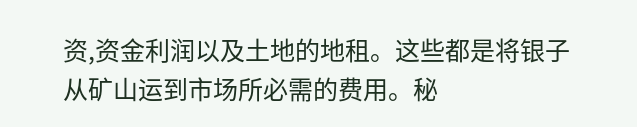资,资金利润以及土地的地租。这些都是将银子从矿山运到市场所必需的费用。秘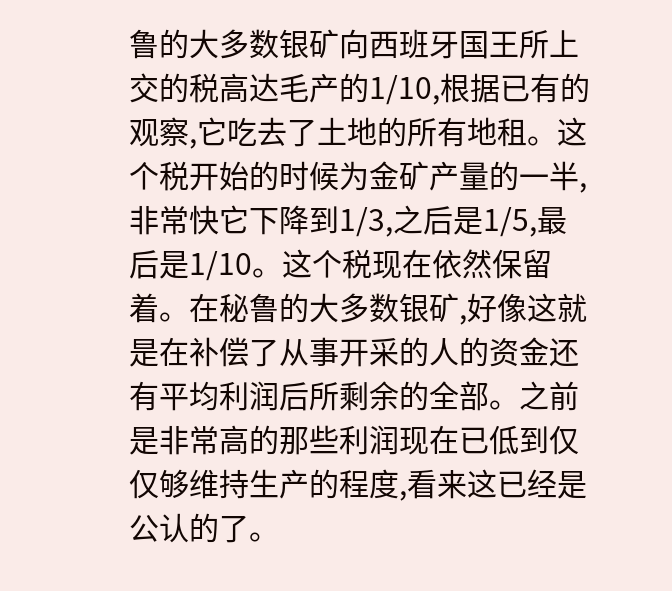鲁的大多数银矿向西班牙国王所上交的税高达毛产的1/10,根据已有的观察,它吃去了土地的所有地租。这个税开始的时候为金矿产量的一半,非常快它下降到1/3,之后是1/5,最后是1/10。这个税现在依然保留着。在秘鲁的大多数银矿,好像这就是在补偿了从事开采的人的资金还有平均利润后所剩余的全部。之前是非常高的那些利润现在已低到仅仅够维持生产的程度,看来这已经是公认的了。